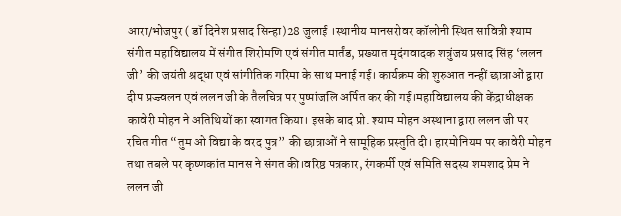आरा/भोजपुर ( डॉ दिनेश प्रसाद सिन्हा)28 जुलाई ।स्थानीय मानसरोवर कॉलोनी स्थित सावित्री श्याम संगीत महाविद्यालय में संगीत शिरोमणि एवं संगीत मार्तंड, प्रख्यात मृदंगवादक शत्रुंजय प्रसाद सिंह ‘ललन जी’ की जयंती श्रद्धा एवं सांगीतिक गरिमा के साथ मनाई गई। कार्यक्रम की शुरुआत नन्हीं छात्राओं द्वारा दीप प्रज्ज्वलन एवं ललन जी के तैलचित्र पर पुष्पांजलि अर्पित कर की गई।महाविद्यालय की केंद्राधीक्षक कावेरी मोहन ने अतिथियों का स्वागत किया। इसके बाद प्रो. श्याम मोहन अस्थाना द्वारा ललन जी पर रचित गीत “तुम ओ विद्या के वरद पुत्र” की छात्राओं ने सामूहिक प्रस्तुति दी। हारमोनियम पर कावेरी मोहन तथा तबले पर कृष्णकांत मानस ने संगत की।वरिष्ठ पत्रकार, रंगकर्मी एवं समिति सदस्य शमशाद प्रेम ने ललन जी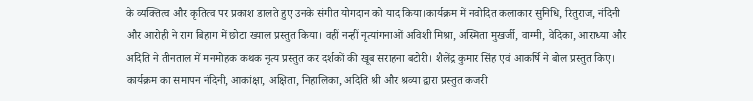के व्यक्तित्व और कृतित्व पर प्रकाश डालते हुए उनके संगीत योगदान को याद किया।कार्यक्रम में नवोदित कलाकार सुनिधि, रितुराज, नंदिनी और आरोही ने राग बिहाग में छोटा ख्याल प्रस्तुत किया। वहीं नन्हीं नृत्यांगनाओं अविशी मिश्रा, अस्मिता मुखर्जी, वाग्मी, वेदिका, आराध्या और अदिति ने तीनताल में मनमोहक कथक नृत्य प्रस्तुत कर दर्शकों की खूब सराहना बटोरी। शैलेंद्र कुमार सिंह एवं आकर्षि ने बोल प्रस्तुत किए। कार्यक्रम का समापन नंदिनी, आकांक्षा, अक्षिता, निहालिका, अदिति श्री और श्रव्या द्वारा प्रस्तुत कजरी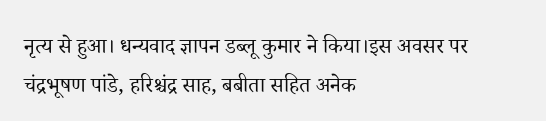नृत्य से हुआ। धन्यवाद ज्ञापन डब्लू कुमार ने किया।इस अवसर पर चंद्रभूषण पांडे, हरिश्चंद्र साह, बबीता सहित अनेक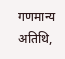गणमान्य अतिथि,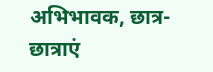अभिभावक, छात्र-छात्राएं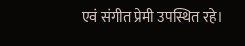एवं संगीत प्रेमी उपस्थित रहे।